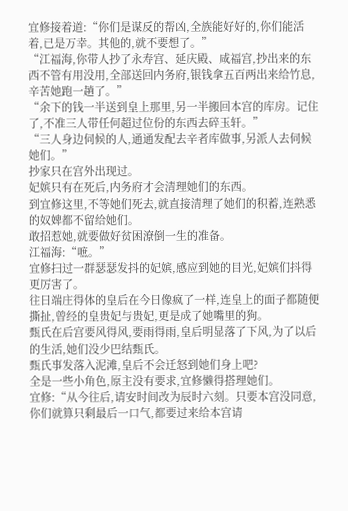宜修接着道:“你们是谋反的帮凶,全族能好好的,你们能活着,已是万幸。其他的,就不要想了。”
“江福海,你带人抄了永寿宫、延庆殿、咸福宫,抄出来的东西不管有用没用,全部送回内务府,银钱拿五百两出来给竹息,辛苦她跑一趟了。”
“余下的钱一半送到皇上那里,另一半搬回本宫的库房。记住了,不准三人带任何超过位份的东西去碎玉轩。”
“三人身边伺候的人,通通发配去辛者库做事,另派人去伺候她们。”
抄家只在宫外出现过。
妃嫔只有在死后,内务府才会清理她们的东西。
到宜修这里,不等她们死去,就直接清理了她们的积蓄,连熟悉的奴婢都不留给她们。
敢招惹她,就要做好贫困潦倒一生的准备。
江福海:“嗻。”
宜修扫过一群瑟瑟发抖的妃嫔,感应到她的目光,妃嫔们抖得更厉害了。
往日端庄得体的皇后在今日像疯了一样,连皇上的面子都随便撕扯,曾经的皇贵妃与贵妃,更是成了她嘴里的狗。
甄氏在后宫要风得风,要雨得雨,皇后明显落了下风,为了以后的生活,她们没少巴结甄氏。
甄氏事发落入泥滩,皇后不会迁怒到她们身上吧?
全是一些小角色,原主没有要求,宜修懒得搭理她们。
宜修:“从今往后,请安时间改为辰时六刻。只要本宫没同意,你们就算只剩最后一口气,都要过来给本宫请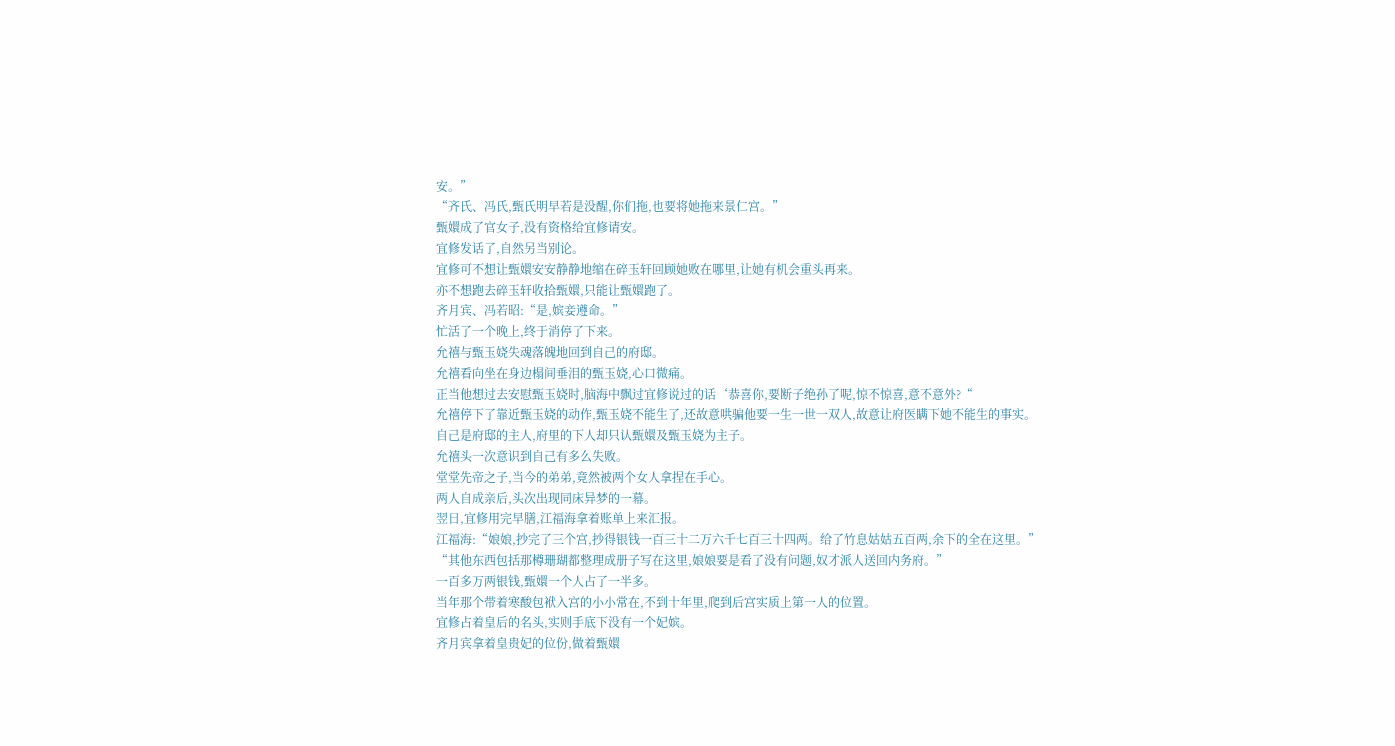安。”
“齐氏、冯氏,甄氏明早若是没醒,你们拖,也要将她拖来景仁宫。”
甄嬛成了官女子,没有资格给宜修请安。
宜修发话了,自然另当别论。
宜修可不想让甄嬛安安静静地缩在碎玉轩回顾她败在哪里,让她有机会重头再来。
亦不想跑去碎玉轩收拾甄嬛,只能让甄嬛跑了。
齐月宾、冯若昭:“是,嫔妾遵命。”
忙活了一个晚上,终于消停了下来。
允禧与甄玉娆失魂落魄地回到自己的府邸。
允禧看向坐在身边榻间垂泪的甄玉娆,心口微痛。
正当他想过去安慰甄玉娆时,脑海中飘过宜修说过的话‘恭喜你,要断子绝孙了呢,惊不惊喜,意不意外?“
允禧停下了靠近甄玉娆的动作,甄玉娆不能生了,还故意哄骗他要一生一世一双人,故意让府医瞒下她不能生的事实。
自己是府邸的主人,府里的下人却只认甄嬛及甄玉娆为主子。
允禧头一次意识到自己有多么失败。
堂堂先帝之子,当今的弟弟,竟然被两个女人拿捏在手心。
两人自成亲后,头次出现同床异梦的一幕。
翌日,宜修用完早膳,江福海拿着账单上来汇报。
江福海:“娘娘,抄完了三个宫,抄得银钱一百三十二万六千七百三十四两。给了竹息姑姑五百两,余下的全在这里。”
“其他东西包括那樽珊瑚都整理成册子写在这里,娘娘要是看了没有问题,奴才派人送回内务府。”
一百多万两银钱,甄嬛一个人占了一半多。
当年那个带着寒酸包袱入宫的小小常在,不到十年里,爬到后宫实质上第一人的位置。
宜修占着皇后的名头,实则手底下没有一个妃嫔。
齐月宾拿着皇贵妃的位份,做着甄嬛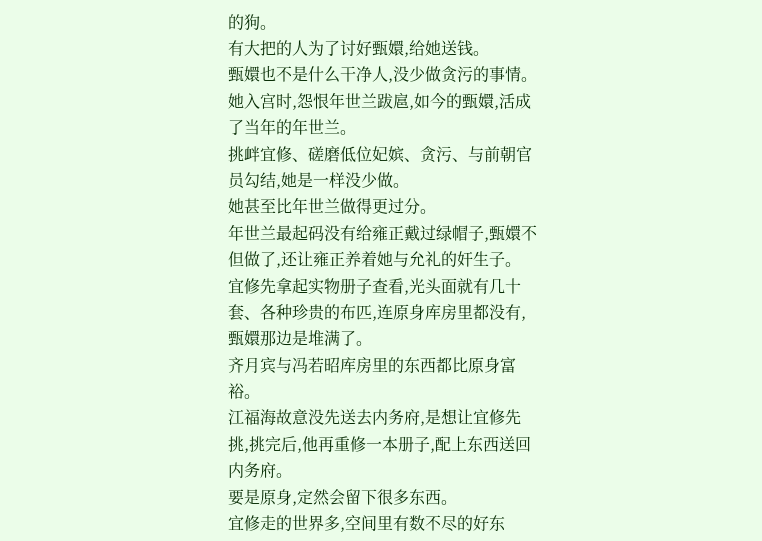的狗。
有大把的人为了讨好甄嬛,给她送钱。
甄嬛也不是什么干净人,没少做贪污的事情。
她入宫时,怨恨年世兰跋扈,如今的甄嬛,活成了当年的年世兰。
挑衅宜修、磋磨低位妃嫔、贪污、与前朝官员勾结,她是一样没少做。
她甚至比年世兰做得更过分。
年世兰最起码没有给雍正戴过绿帽子,甄嬛不但做了,还让雍正养着她与允礼的奸生子。
宜修先拿起实物册子查看,光头面就有几十套、各种珍贵的布匹,连原身库房里都没有,甄嬛那边是堆满了。
齐月宾与冯若昭库房里的东西都比原身富裕。
江福海故意没先送去内务府,是想让宜修先挑,挑完后,他再重修一本册子,配上东西送回内务府。
要是原身,定然会留下很多东西。
宜修走的世界多,空间里有数不尽的好东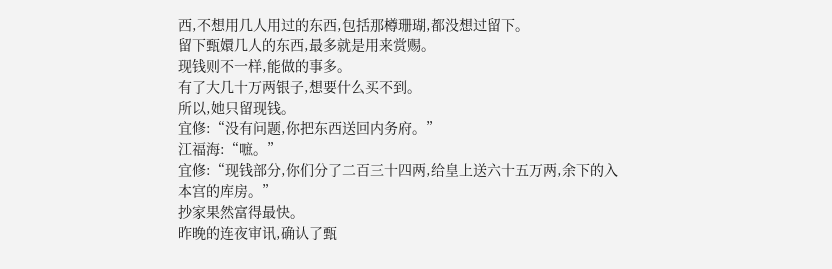西,不想用几人用过的东西,包括那樽珊瑚,都没想过留下。
留下甄嬛几人的东西,最多就是用来赏赐。
现钱则不一样,能做的事多。
有了大几十万两银子,想要什么买不到。
所以,她只留现钱。
宜修:“没有问题,你把东西送回内务府。”
江福海:“嗻。”
宜修:“现钱部分,你们分了二百三十四两,给皇上送六十五万两,余下的入本宫的库房。”
抄家果然富得最快。
昨晚的连夜审讯,确认了甄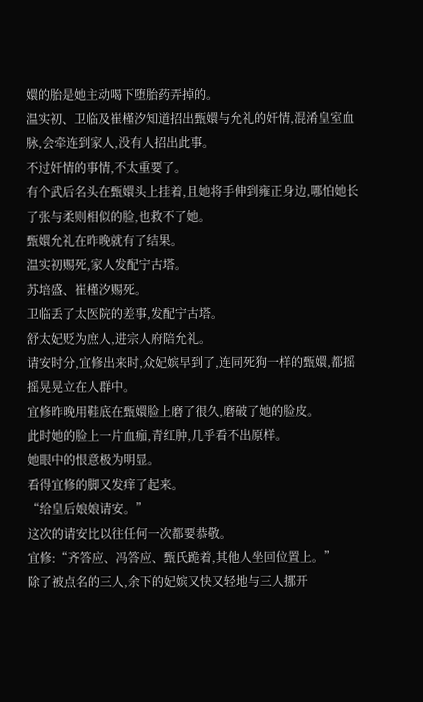嬛的胎是她主动喝下堕胎药弄掉的。
温实初、卫临及崔槿汐知道招出甄嬛与允礼的奸情,混淆皇室血脉,会牵连到家人,没有人招出此事。
不过奸情的事情,不太重要了。
有个武后名头在甄嬛头上挂着,且她将手伸到雍正身边,哪怕她长了张与柔则相似的脸,也救不了她。
甄嬛允礼在昨晚就有了结果。
温实初赐死,家人发配宁古塔。
苏培盛、崔槿汐赐死。
卫临丢了太医院的差事,发配宁古塔。
舒太妃贬为庶人,进宗人府陪允礼。
请安时分,宜修出来时,众妃嫔早到了,连同死狗一样的甄嬛,都摇摇晃晃立在人群中。
宜修昨晚用鞋底在甄嬛脸上磨了很久,磨破了她的脸皮。
此时她的脸上一片血痂,青红肿,几乎看不出原样。
她眼中的恨意极为明显。
看得宜修的脚又发痒了起来。
“给皇后娘娘请安。”
这次的请安比以往任何一次都要恭敬。
宜修:“齐答应、冯答应、甄氏跪着,其他人坐回位置上。”
除了被点名的三人,余下的妃嫔又快又轻地与三人挪开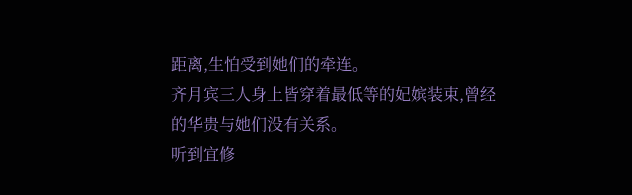距离,生怕受到她们的牵连。
齐月宾三人身上皆穿着最低等的妃嫔装束,曾经的华贵与她们没有关系。
听到宜修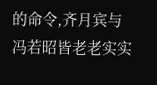的命令,齐月宾与冯若昭皆老老实实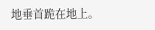地垂首跪在地上。